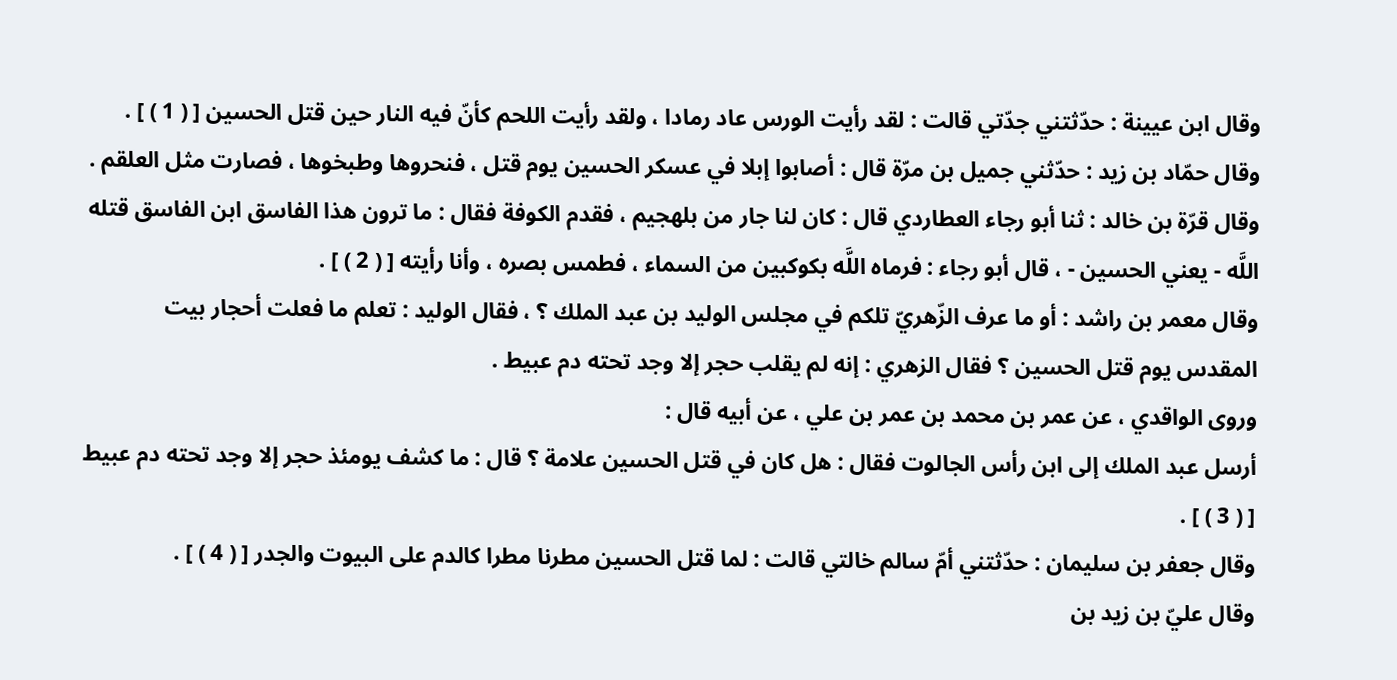وقال ابن عيينة : حدّثتني جدّتي قالت : لقد رأيت الورس عاد رمادا ، ولقد رأيت اللحم كأنّ فيه النار حين قتل الحسين [ ( 1 ) ] .
وقال حمّاد بن زيد : حدّثني جميل بن مرّة قال : أصابوا إبلا في عسكر الحسين يوم قتل ، فنحروها وطبخوها ، فصارت مثل العلقم .
وقال قرّة بن خالد : ثنا أبو رجاء العطاردي قال : كان لنا جار من بلهجيم ، فقدم الكوفة فقال : ما ترون هذا الفاسق ابن الفاسق قتله اللَّه - يعني الحسين - ، قال أبو رجاء : فرماه اللَّه بكوكبين من السماء ، فطمس بصره ، وأنا رأيته [ ( 2 ) ] .
وقال معمر بن راشد : أو ما عرف الزّهريّ تلكم في مجلس الوليد بن عبد الملك ؟ ، فقال الوليد : تعلم ما فعلت أحجار بيت المقدس يوم قتل الحسين ؟ فقال الزهري : إنه لم يقلب حجر إلا وجد تحته دم عبيط .
وروى الواقدي ، عن عمر بن محمد بن عمر بن علي ، عن أبيه قال :
أرسل عبد الملك إلى ابن رأس الجالوت فقال : هل كان في قتل الحسين علامة ؟ قال : ما كشف يومئذ حجر إلا وجد تحته دم عبيط [ ( 3 ) ] .
وقال جعفر بن سليمان : حدّثتني أمّ سالم خالتي قالت : لما قتل الحسين مطرنا مطرا كالدم على البيوت والجدر [ ( 4 ) ] .
وقال عليّ بن زيد بن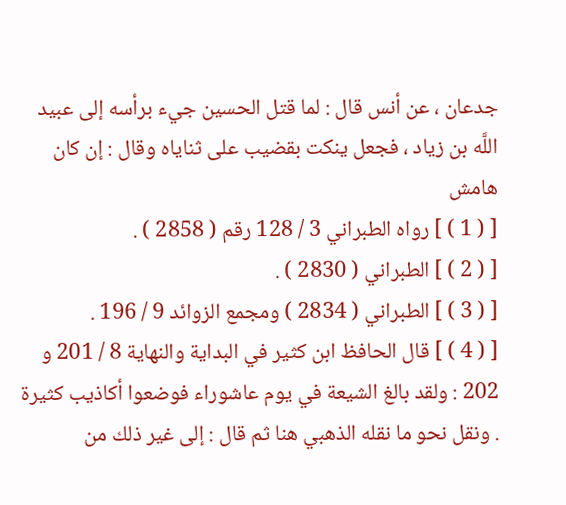جدعان ، عن أنس قال : لما قتل الحسين جيء برأسه إلى عبيد اللَّه بن زياد ، فجعل ينكت بقضيب على ثناياه وقال : إن كان
هامش
[ ( 1 ) ] رواه الطبراني 3 / 128 رقم ( 2858 ) .
[ ( 2 ) ] الطبراني ( 2830 ) .
[ ( 3 ) ] الطبراني ( 2834 ) ومجمع الزوائد 9 / 196 .
[ ( 4 ) ] قال الحافظ ابن كثير في البداية والنهاية 8 / 201 و 202 : ولقد بالغ الشيعة في يوم عاشوراء فوضعوا أكاذيب كثيرة . ونقل نحو ما نقله الذهبي هنا ثم قال : إلى غير ذلك من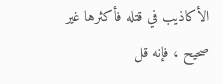الأكاذيب في قتله فأكثرها غير صحيح ، فإنه قل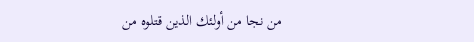من نجا من أولئك الذين قتلوه من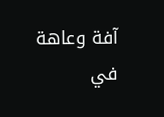آفة وعاهة في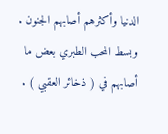الدنيا وأكثرهم أصابهم الجنون . وبسط المحب الطبري بعض ما أصابهم في ( ذخائر العقبي ) .